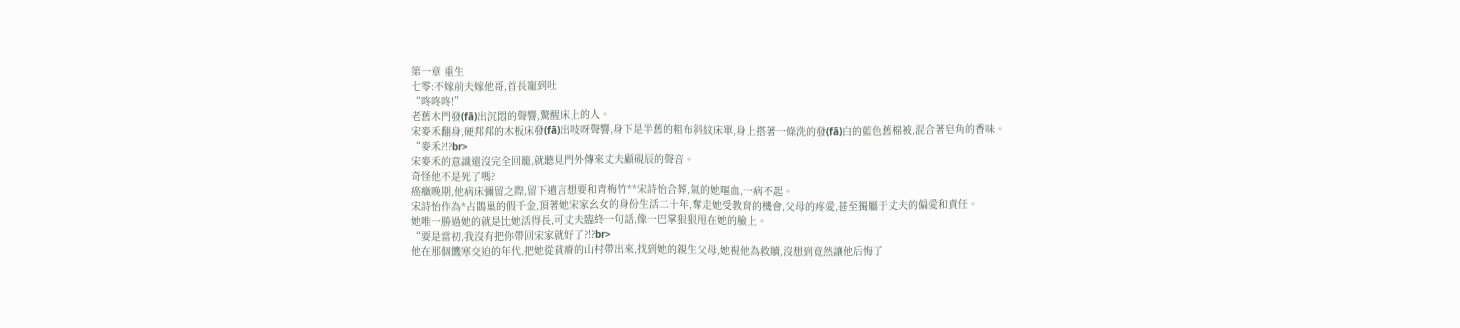第一章 重生
七零:不嫁前夫嫁他哥,首長寵到吐
“咚咚咚!”
老舊木門發(fā)出沉悶的聲響,驚醒床上的人。
宋麥禾翻身,硬邦邦的木板床發(fā)出吱呀聲響,身下是半舊的粗布斜紋床單,身上搭著一條洗的發(fā)白的藍色舊棉被,混合著皂角的香味。
“麥禾?!?br>
宋麥禾的意識還沒完全回籠,就聽見門外傳來丈夫顧硯辰的聲音。
奇怪他不是死了嗎?
癌癥晚期,他病床彌留之際,留下遺言想要和青梅竹**宋詩怡合葬,氣的她嘔血,一病不起。
宋詩怡作為*占鵲巢的假千金,頂著她宋家幺女的身份生活二十年,奪走她受教育的機會,父母的疼愛,甚至獨屬于丈夫的偏愛和責任。
她唯一勝過她的就是比她活得長,可丈夫臨終一句話,像一巴掌狠狠甩在她的臉上。
“要是當初,我沒有把你帶回宋家就好了?!?br>
他在那個饑寒交迫的年代,把她從貧瘠的山村帶出來,找到她的親生父母,她視他為救贖,沒想到竟然讓他后悔了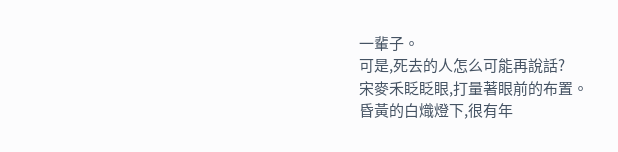一輩子。
可是,死去的人怎么可能再說話?
宋麥禾眨眨眼,打量著眼前的布置。
昏黃的白熾燈下,很有年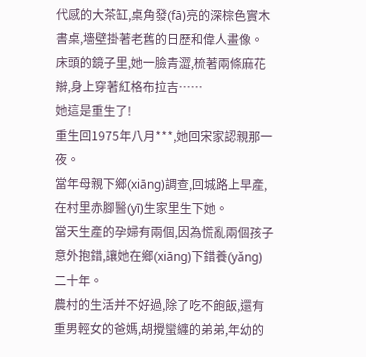代感的大茶缸,桌角發(fā)亮的深棕色實木書桌,墻壁掛著老舊的日歷和偉人畫像。
床頭的鏡子里,她一臉青澀,梳著兩條麻花辮,身上穿著紅格布拉吉……
她這是重生了!
重生回1975年八月***,她回宋家認親那一夜。
當年母親下鄉(xiāng)調查,回城路上早產,在村里赤腳醫(yī)生家里生下她。
當天生產的孕婦有兩個,因為慌亂兩個孩子意外抱錯,讓她在鄉(xiāng)下錯養(yǎng)二十年。
農村的生活并不好過,除了吃不飽飯,還有重男輕女的爸媽,胡攪蠻纏的弟弟,年幼的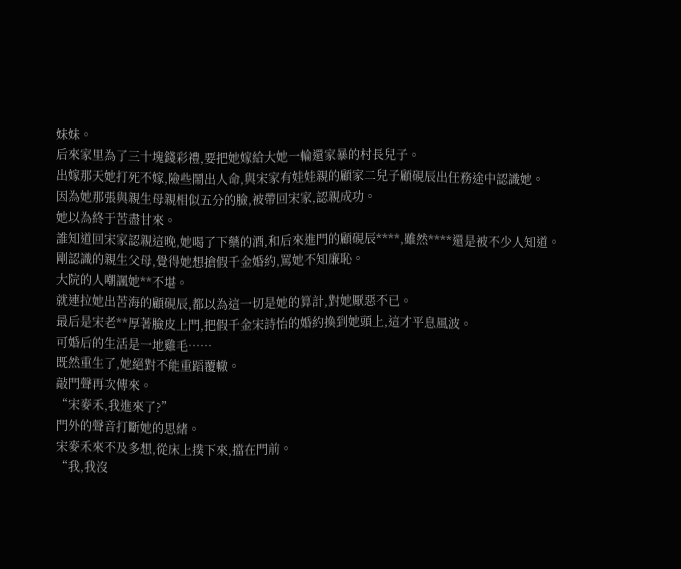妹妹。
后來家里為了三十塊錢彩禮,要把她嫁給大她一輪還家暴的村長兒子。
出嫁那天她打死不嫁,險些鬧出人命,與宋家有娃娃親的顧家二兒子顧硯辰出任務途中認識她。
因為她那張與親生母親相似五分的臉,被帶回宋家,認親成功。
她以為終于苦盡甘來。
誰知道回宋家認親這晚,她喝了下藥的酒,和后來進門的顧硯辰****,雖然****還是被不少人知道。
剛認識的親生父母,覺得她想搶假千金婚約,罵她不知廉恥。
大院的人嘲諷她**不堪。
就連拉她出苦海的顧硯辰,都以為這一切是她的算計,對她厭惡不已。
最后是宋老**厚著臉皮上門,把假千金宋詩怡的婚約換到她頭上,這才平息風波。
可婚后的生活是一地雞毛……
既然重生了,她絕對不能重蹈覆轍。
敲門聲再次傳來。
“宋麥禾,我進來了?”
門外的聲音打斷她的思緒。
宋麥禾來不及多想,從床上撲下來,擋在門前。
“我,我沒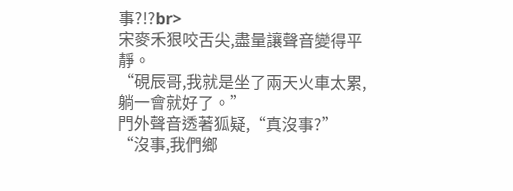事?!?br>
宋麥禾狠咬舌尖,盡量讓聲音變得平靜。
“硯辰哥,我就是坐了兩天火車太累,躺一會就好了。”
門外聲音透著狐疑,“真沒事?”
“沒事,我們鄉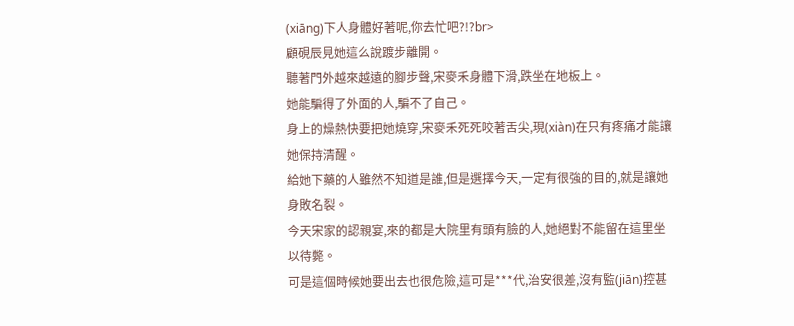(xiāng)下人身體好著呢,你去忙吧?!?br>
顧硯辰見她這么說踱步離開。
聽著門外越來越遠的腳步聲,宋麥禾身體下滑,跌坐在地板上。
她能騙得了外面的人,騙不了自己。
身上的燥熱快要把她燒穿,宋麥禾死死咬著舌尖,現(xiàn)在只有疼痛才能讓她保持清醒。
給她下藥的人雖然不知道是誰,但是選擇今天,一定有很強的目的,就是讓她身敗名裂。
今天宋家的認親宴,來的都是大院里有頭有臉的人,她絕對不能留在這里坐以待斃。
可是這個時候她要出去也很危險,這可是***代,治安很差,沒有監(jiān)控甚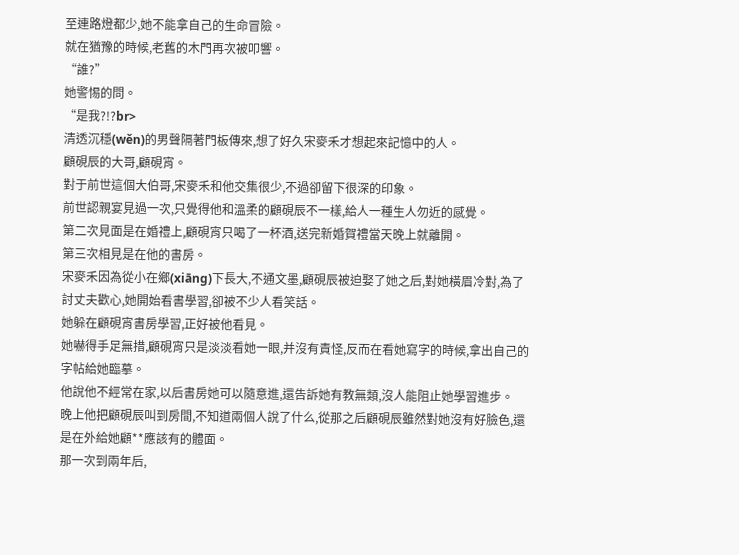至連路燈都少,她不能拿自己的生命冒險。
就在猶豫的時候,老舊的木門再次被叩響。
“誰?”
她警惕的問。
“是我?!?br>
清透沉穩(wěn)的男聲隔著門板傳來,想了好久宋麥禾才想起來記憶中的人。
顧硯辰的大哥,顧硯宵。
對于前世這個大伯哥,宋麥禾和他交集很少,不過卻留下很深的印象。
前世認親宴見過一次,只覺得他和溫柔的顧硯辰不一樣,給人一種生人勿近的感覺。
第二次見面是在婚禮上,顧硯宵只喝了一杯酒,送完新婚賀禮當天晚上就離開。
第三次相見是在他的書房。
宋麥禾因為從小在鄉(xiāng)下長大,不通文墨,顧硯辰被迫娶了她之后,對她橫眉冷對,為了討丈夫歡心,她開始看書學習,卻被不少人看笑話。
她躲在顧硯宵書房學習,正好被他看見。
她嚇得手足無措,顧硯宵只是淡淡看她一眼,并沒有責怪,反而在看她寫字的時候,拿出自己的字帖給她臨摹。
他說他不經常在家,以后書房她可以隨意進,還告訴她有教無類,沒人能阻止她學習進步。
晚上他把顧硯辰叫到房間,不知道兩個人說了什么,從那之后顧硯辰雖然對她沒有好臉色,還是在外給她顧**應該有的體面。
那一次到兩年后,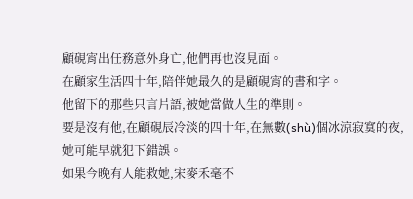顧硯宵出任務意外身亡,他們再也沒見面。
在顧家生活四十年,陪伴她最久的是顧硯宵的書和字。
他留下的那些只言片語,被她當做人生的準則。
要是沒有他,在顧硯辰冷淡的四十年,在無數(shù)個冰涼寂寞的夜,她可能早就犯下錯誤。
如果今晚有人能救她,宋麥禾毫不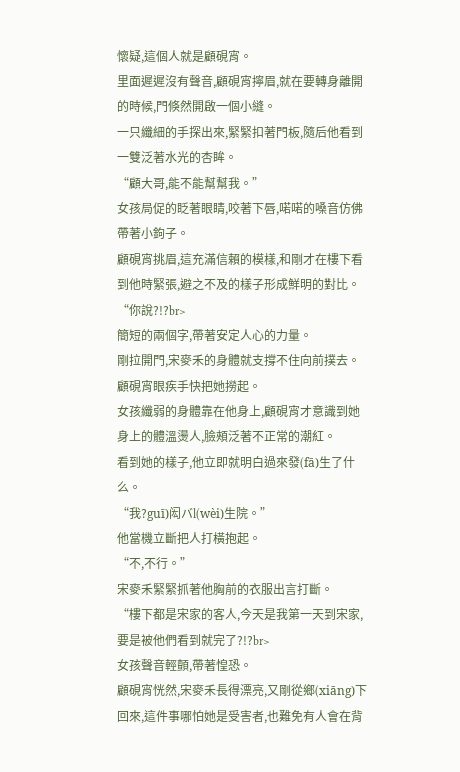懷疑,這個人就是顧硯宵。
里面遲遲沒有聲音,顧硯宵擰眉,就在要轉身離開的時候,門倏然開啟一個小縫。
一只纖細的手探出來,緊緊扣著門板,隨后他看到一雙泛著水光的杏眸。
“顧大哥,能不能幫幫我。”
女孩局促的眨著眼睛,咬著下唇,喏喏的嗓音仿佛帶著小鉤子。
顧硯宵挑眉,這充滿信賴的模樣,和剛才在樓下看到他時緊張,避之不及的樣子形成鮮明的對比。
“你說?!?br>
簡短的兩個字,帶著安定人心的力量。
剛拉開門,宋麥禾的身體就支撐不住向前撲去。
顧硯宵眼疾手快把她撈起。
女孩纖弱的身體靠在他身上,顧硯宵才意識到她身上的體溫燙人,臉頰泛著不正常的潮紅。
看到她的樣子,他立即就明白過來發(fā)生了什么。
“我?guī)闳バl(wèi)生院。”
他當機立斷把人打橫抱起。
“不,不行。”
宋麥禾緊緊抓著他胸前的衣服出言打斷。
“樓下都是宋家的客人,今天是我第一天到宋家,要是被他們看到就完了?!?br>
女孩聲音輕顫,帶著惶恐。
顧硯宵恍然,宋麥禾長得漂亮,又剛從鄉(xiāng)下回來,這件事哪怕她是受害者,也難免有人會在背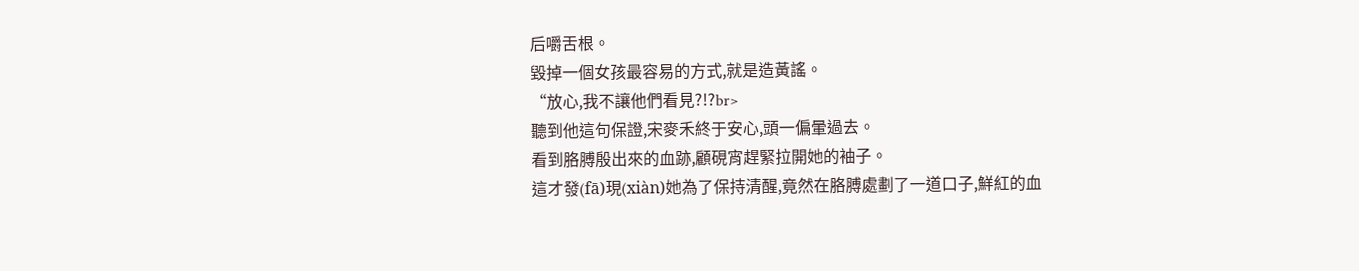后嚼舌根。
毀掉一個女孩最容易的方式,就是造黃謠。
“放心,我不讓他們看見?!?br>
聽到他這句保證,宋麥禾終于安心,頭一偏暈過去。
看到胳膊殷出來的血跡,顧硯宵趕緊拉開她的袖子。
這才發(fā)現(xiàn)她為了保持清醒,竟然在胳膊處劃了一道口子,鮮紅的血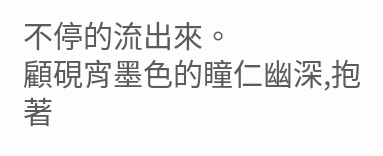不停的流出來。
顧硯宵墨色的瞳仁幽深,抱著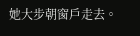她大步朝窗戶走去。